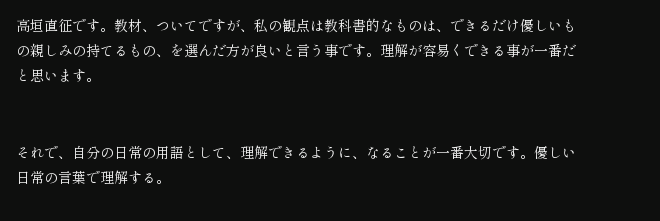高垣直征です。教材、ついてですが、私の観点は教科書的なものは、できるだけ優しいもの親しみの持てるもの、を選んだ方が良いと言う事です。理解が容易くできる事が一番だと思います。


それで、自分の日常の用語として、理解できるように、なることが一番大切です。優しい日常の言葉で理解する。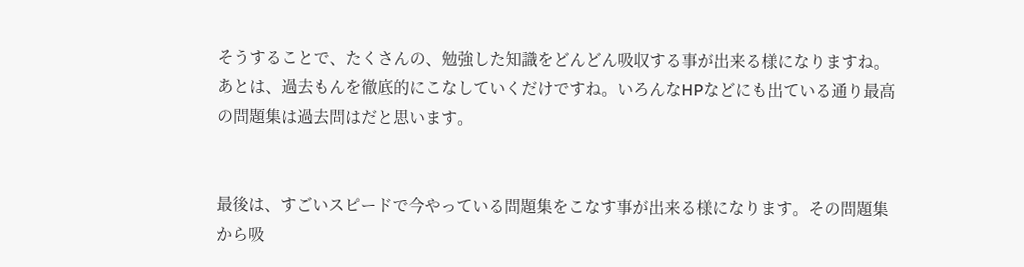そうすることで、たくさんの、勉強した知識をどんどん吸収する事が出来る様になりますね。あとは、過去もんを徹底的にこなしていくだけですね。いろんなHPなどにも出ている通り最高の問題集は過去問はだと思います。


最後は、すごいスピードで今やっている問題集をこなす事が出来る様になります。その問題集から吸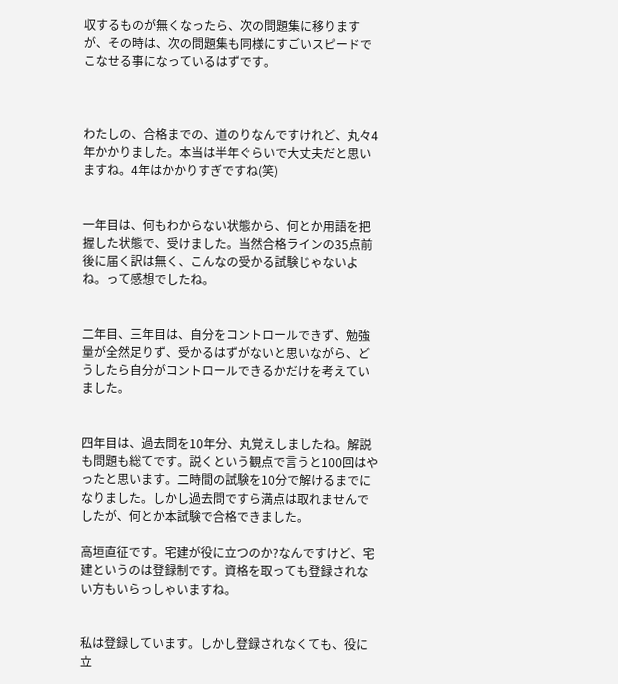収するものが無くなったら、次の問題集に移りますが、その時は、次の問題集も同様にすごいスピードでこなせる事になっているはずです。



わたしの、合格までの、道のりなんですけれど、丸々4年かかりました。本当は半年ぐらいで大丈夫だと思いますね。4年はかかりすぎですね(笑)


一年目は、何もわからない状態から、何とか用語を把握した状態で、受けました。当然合格ラインの35点前後に届く訳は無く、こんなの受かる試験じゃないよね。って感想でしたね。


二年目、三年目は、自分をコントロールできず、勉強量が全然足りず、受かるはずがないと思いながら、どうしたら自分がコントロールできるかだけを考えていました。


四年目は、過去問を10年分、丸覚えしましたね。解説も問題も総てです。説くという観点で言うと100回はやったと思います。二時間の試験を10分で解けるまでになりました。しかし過去問ですら満点は取れませんでしたが、何とか本試験で合格できました。

高垣直征です。宅建が役に立つのか?なんですけど、宅建というのは登録制です。資格を取っても登録されない方もいらっしゃいますね。


私は登録しています。しかし登録されなくても、役に立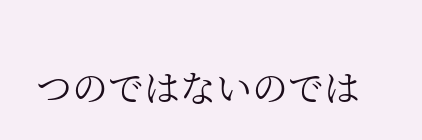つのではないのでは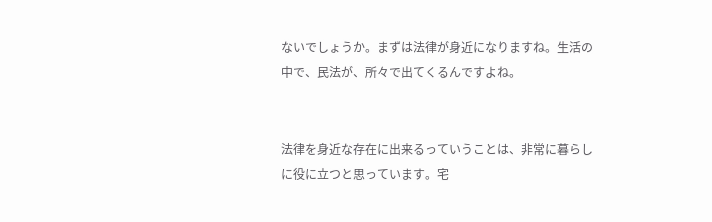ないでしょうか。まずは法律が身近になりますね。生活の中で、民法が、所々で出てくるんですよね。


法律を身近な存在に出来るっていうことは、非常に暮らしに役に立つと思っています。宅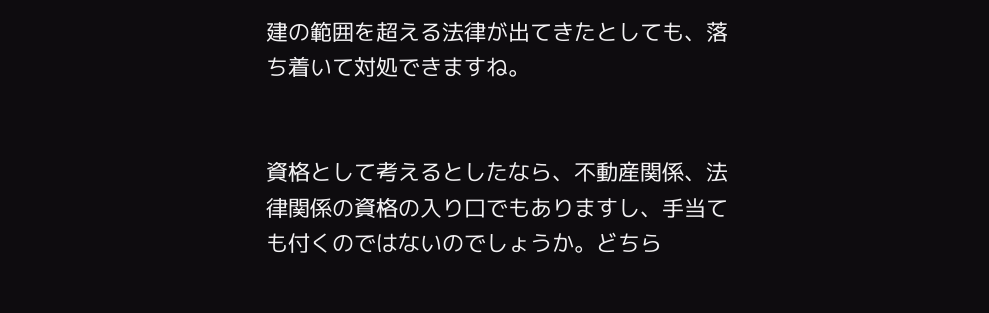建の範囲を超える法律が出てきたとしても、落ち着いて対処できますね。


資格として考えるとしたなら、不動産関係、法律関係の資格の入り口でもありますし、手当ても付くのではないのでしょうか。どちら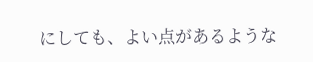にしても、よい点があるような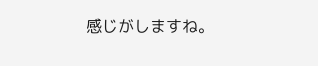感じがしますね。